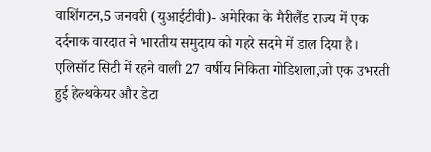वाशिंगटन,5 जनवरी (युआईटीवी)- अमेरिका के मैरीलैंड राज्य में एक दर्दनाक वारदात ने भारतीय समुदाय को गहरे सदमे में डाल दिया है। एलिसॉट सिटी में रहने वाली 27 वर्षीय निकिता गोडिशला,जो एक उभरती हुई हेल्थकेयर और डेटा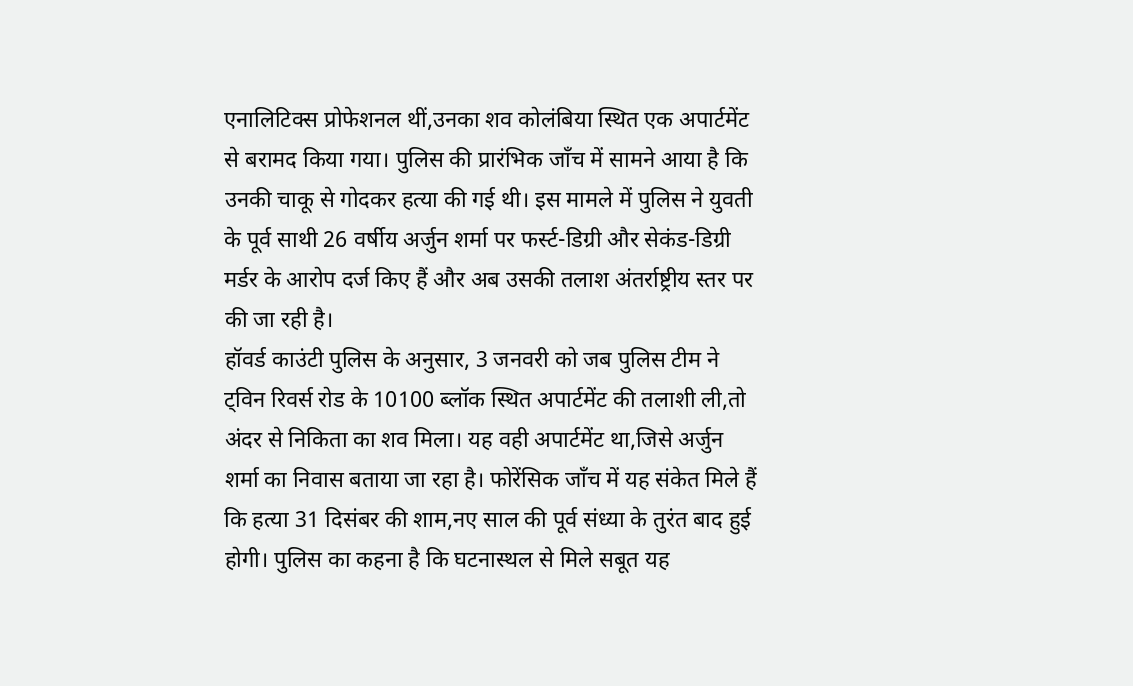एनालिटिक्स प्रोफेशनल थीं,उनका शव कोलंबिया स्थित एक अपार्टमेंट से बरामद किया गया। पुलिस की प्रारंभिक जाँच में सामने आया है कि उनकी चाकू से गोदकर हत्या की गई थी। इस मामले में पुलिस ने युवती के पूर्व साथी 26 वर्षीय अर्जुन शर्मा पर फर्स्ट-डिग्री और सेकंड-डिग्री मर्डर के आरोप दर्ज किए हैं और अब उसकी तलाश अंतर्राष्ट्रीय स्तर पर की जा रही है।
हॉवर्ड काउंटी पुलिस के अनुसार, 3 जनवरी को जब पुलिस टीम ने ट्विन रिवर्स रोड के 10100 ब्लॉक स्थित अपार्टमेंट की तलाशी ली,तो अंदर से निकिता का शव मिला। यह वही अपार्टमेंट था,जिसे अर्जुन शर्मा का निवास बताया जा रहा है। फोरेंसिक जाँच में यह संकेत मिले हैं कि हत्या 31 दिसंबर की शाम,नए साल की पूर्व संध्या के तुरंत बाद हुई होगी। पुलिस का कहना है कि घटनास्थल से मिले सबूत यह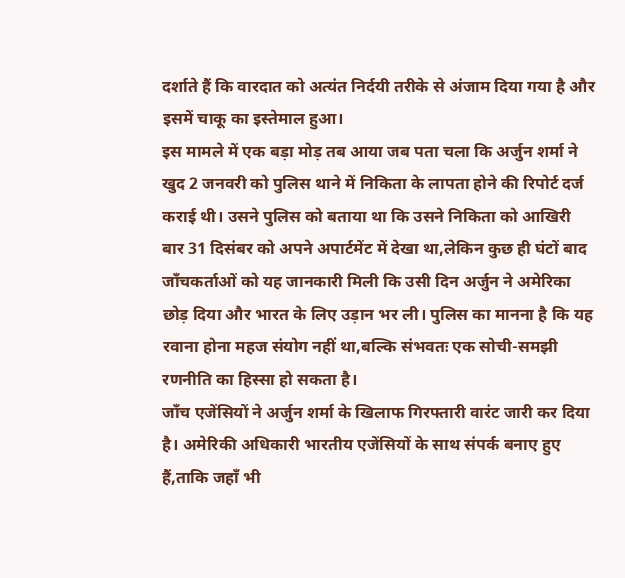दर्शाते हैं कि वारदात को अत्यंत निर्दयी तरीके से अंजाम दिया गया है और इसमें चाकू का इस्तेमाल हुआ।
इस मामले में एक बड़ा मोड़ तब आया जब पता चला कि अर्जुन शर्मा ने खुद 2 जनवरी को पुलिस थाने में निकिता के लापता होने की रिपोर्ट दर्ज कराई थी। उसने पुलिस को बताया था कि उसने निकिता को आखिरी बार 31 दिसंबर को अपने अपार्टमेंट में देखा था,लेकिन कुछ ही घंटों बाद जाँचकर्ताओं को यह जानकारी मिली कि उसी दिन अर्जुन ने अमेरिका छोड़ दिया और भारत के लिए उड़ान भर ली। पुलिस का मानना है कि यह रवाना होना महज संयोग नहीं था,बल्कि संभवतः एक सोची-समझी रणनीति का हिस्सा हो सकता है।
जाँच एजेंसियों ने अर्जुन शर्मा के खिलाफ गिरफ्तारी वारंट जारी कर दिया है। अमेरिकी अधिकारी भारतीय एजेंसियों के साथ संपर्क बनाए हुए हैं,ताकि जहाँ भी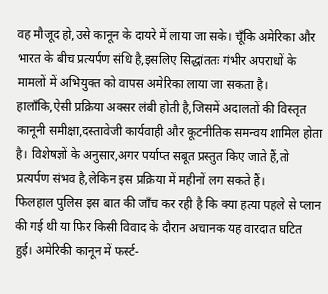वह मौजूद हो,उसे कानून के दायरे में लाया जा सके। चूँकि अमेरिका और भारत के बीच प्रत्यर्पण संधि है,इसलिए सिद्धांततः गंभीर अपराधों के मामलों में अभियुक्त को वापस अमेरिका लाया जा सकता है। हालाँकि,ऐसी प्रक्रिया अक्सर लंबी होती है,जिसमें अदालतों की विस्तृत कानूनी समीक्षा,दस्तावेजी कार्यवाही और कूटनीतिक समन्वय शामिल होता है। विशेषज्ञों के अनुसार,अगर पर्याप्त सबूत प्रस्तुत किए जाते हैं,तो प्रत्यर्पण संभव है,लेकिन इस प्रक्रिया में महीनों लग सकते हैं।
फिलहाल पुलिस इस बात की जाँच कर रही है कि क्या हत्या पहले से प्लान की गई थी या फिर किसी विवाद के दौरान अचानक यह वारदात घटित हुई। अमेरिकी कानून में फर्स्ट-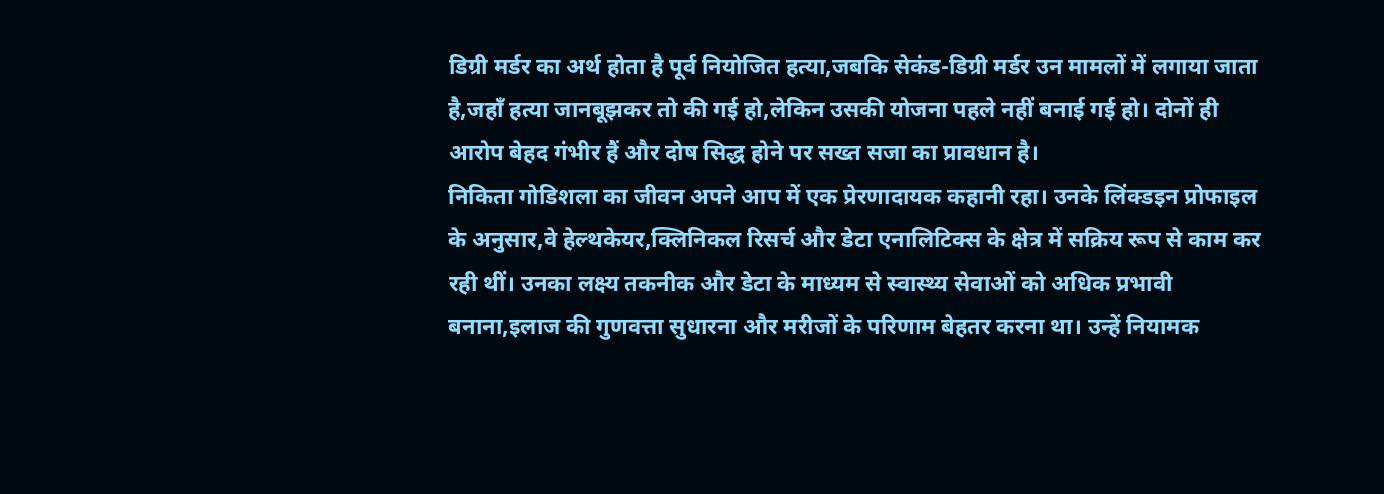डिग्री मर्डर का अर्थ होता है पूर्व नियोजित हत्या,जबकि सेकंड-डिग्री मर्डर उन मामलों में लगाया जाता है,जहाँ हत्या जानबूझकर तो की गई हो,लेकिन उसकी योजना पहले नहीं बनाई गई हो। दोनों ही आरोप बेहद गंभीर हैं और दोष सिद्ध होने पर सख्त सजा का प्रावधान है।
निकिता गोडिशला का जीवन अपने आप में एक प्रेरणादायक कहानी रहा। उनके लिंक्डइन प्रोफाइल के अनुसार,वे हेल्थकेयर,क्लिनिकल रिसर्च और डेटा एनालिटिक्स के क्षेत्र में सक्रिय रूप से काम कर रही थीं। उनका लक्ष्य तकनीक और डेटा के माध्यम से स्वास्थ्य सेवाओं को अधिक प्रभावी बनाना,इलाज की गुणवत्ता सुधारना और मरीजों के परिणाम बेहतर करना था। उन्हें नियामक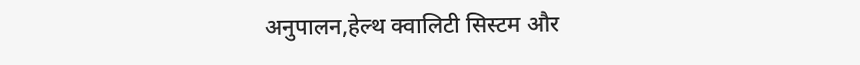अनुपालन,हेल्थ क्वालिटी सिस्टम और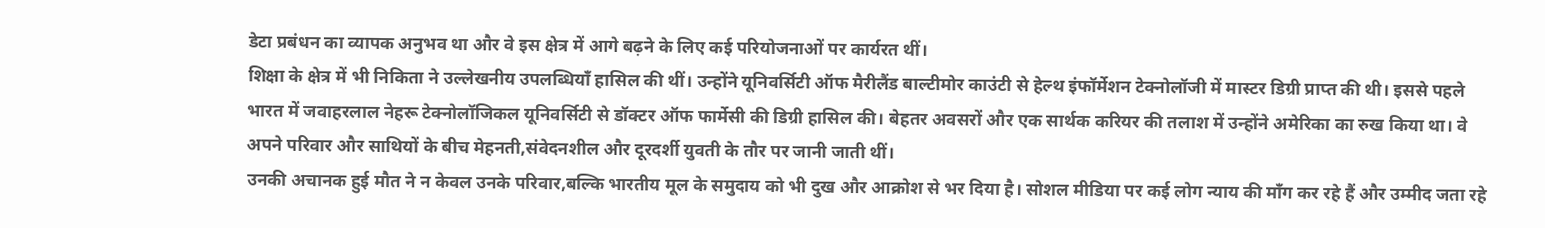डेटा प्रबंधन का व्यापक अनुभव था और वे इस क्षेत्र में आगे बढ़ने के लिए कई परियोजनाओं पर कार्यरत थीं।
शिक्षा के क्षेत्र में भी निकिता ने उल्लेखनीय उपलब्धियाँ हासिल की थीं। उन्होंने यूनिवर्सिटी ऑफ मैरीलैंड बाल्टीमोर काउंटी से हेल्थ इंफॉर्मेशन टेक्नोलॉजी में मास्टर डिग्री प्राप्त की थी। इससे पहले भारत में जवाहरलाल नेहरू टेक्नोलॉजिकल यूनिवर्सिटी से डॉक्टर ऑफ फार्मेसी की डिग्री हासिल की। बेहतर अवसरों और एक सार्थक करियर की तलाश में उन्होंने अमेरिका का रुख किया था। वे अपने परिवार और साथियों के बीच मेहनती,संवेदनशील और दूरदर्शी युवती के तौर पर जानी जाती थीं।
उनकी अचानक हुई मौत ने न केवल उनके परिवार,बल्कि भारतीय मूल के समुदाय को भी दुख और आक्रोश से भर दिया है। सोशल मीडिया पर कई लोग न्याय की माँग कर रहे हैं और उम्मीद जता रहे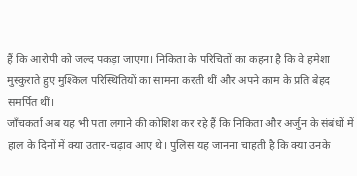हैं कि आरोपी को जल्द पकड़ा जाएगा। निकिता के परिचितों का कहना है कि वे हमेशा मुस्कुराते हुए मुश्किल परिस्थितियों का सामना करती थीं और अपने काम के प्रति बेहद समर्पित थीं।
जाँचकर्ता अब यह भी पता लगाने की कोशिश कर रहे हैं कि निकिता और अर्जुन के संबंधों में हाल के दिनों में क्या उतार-चढ़ाव आए थे। पुलिस यह जानना चाहती है कि क्या उनके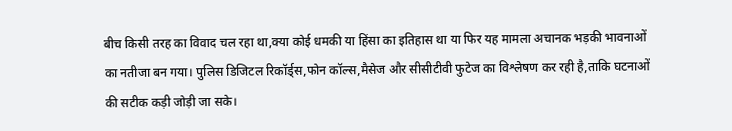बीच किसी तरह का विवाद चल रहा था,क्या कोई धमकी या हिंसा का इतिहास था या फिर यह मामला अचानक भड़की भावनाओं का नतीजा बन गया। पुलिस डिजिटल रिकॉर्ड्स,फोन कॉल्स,मैसेज और सीसीटीवी फुटेज का विश्लेषण कर रही है,ताकि घटनाओं की सटीक कड़ी जोड़ी जा सके।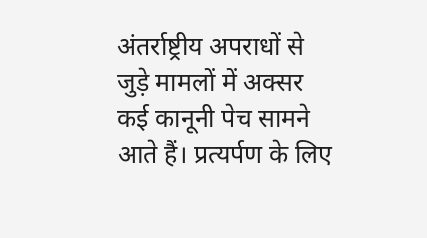अंतर्राष्ट्रीय अपराधों से जुड़े मामलों में अक्सर कई कानूनी पेच सामने आते हैं। प्रत्यर्पण के लिए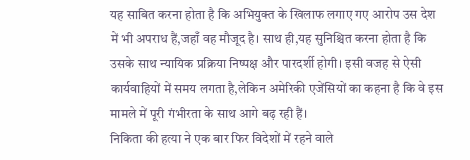यह साबित करना होता है कि अभियुक्त के खिलाफ लगाए गए आरोप उस देश में भी अपराध हैं,जहाँ वह मौजूद है। साथ ही,यह सुनिश्चित करना होता है कि उसके साथ न्यायिक प्रक्रिया निष्पक्ष और पारदर्शी होगी। इसी वजह से ऐसी कार्यवाहियों में समय लगता है,लेकिन अमेरिकी एजेंसियों का कहना है कि वे इस मामले में पूरी गंभीरता के साथ आगे बढ़ रही हैं।
निकिता की हत्या ने एक बार फिर विदेशों में रहने वाले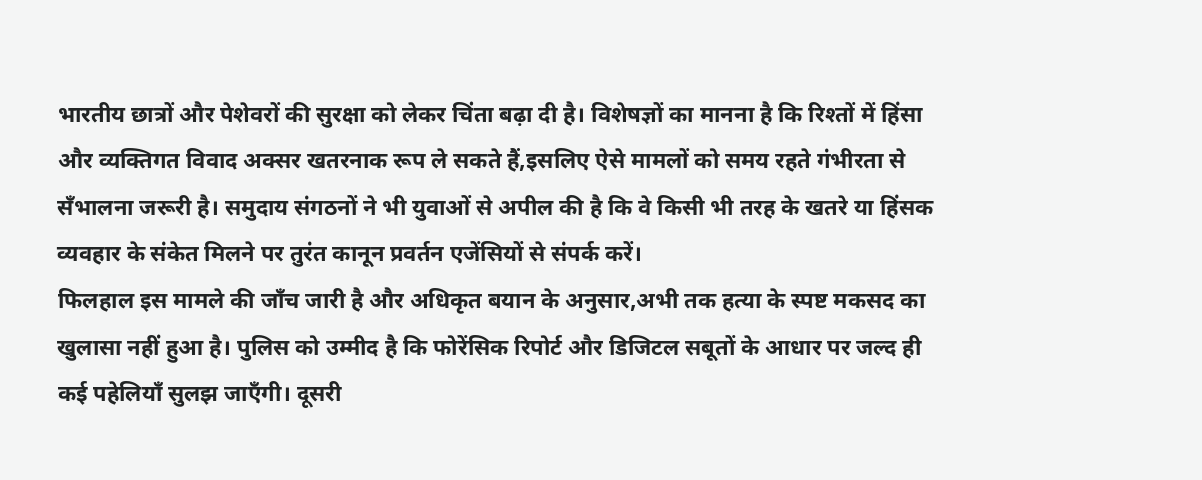भारतीय छात्रों और पेशेवरों की सुरक्षा को लेकर चिंता बढ़ा दी है। विशेषज्ञों का मानना है कि रिश्तों में हिंसा और व्यक्तिगत विवाद अक्सर खतरनाक रूप ले सकते हैं,इसलिए ऐसे मामलों को समय रहते गंभीरता से सँभालना जरूरी है। समुदाय संगठनों ने भी युवाओं से अपील की है कि वे किसी भी तरह के खतरे या हिंसक व्यवहार के संकेत मिलने पर तुरंत कानून प्रवर्तन एजेंसियों से संपर्क करें।
फिलहाल इस मामले की जाँच जारी है और अधिकृत बयान के अनुसार,अभी तक हत्या के स्पष्ट मकसद का खुलासा नहीं हुआ है। पुलिस को उम्मीद है कि फोरेंसिक रिपोर्ट और डिजिटल सबूतों के आधार पर जल्द ही कई पहेलियाँ सुलझ जाएँगी। दूसरी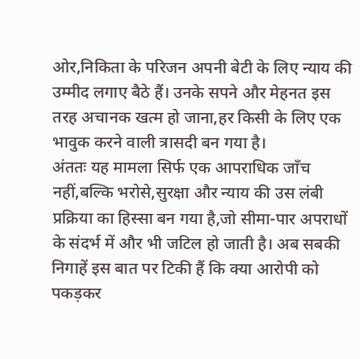ओर,निकिता के परिजन अपनी बेटी के लिए न्याय की उम्मीद लगाए बैठे हैं। उनके सपने और मेहनत इस तरह अचानक खत्म हो जाना,हर किसी के लिए एक भावुक करने वाली त्रासदी बन गया है।
अंततः यह मामला सिर्फ एक आपराधिक जाँच नहीं,बल्कि भरोसे,सुरक्षा और न्याय की उस लंबी प्रक्रिया का हिस्सा बन गया है,जो सीमा-पार अपराधों के संदर्भ में और भी जटिल हो जाती है। अब सबकी निगाहें इस बात पर टिकी हैं कि क्या आरोपी को पकड़कर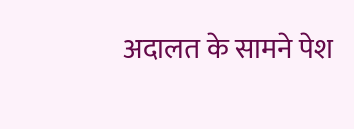अदालत के सामने पेश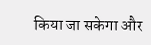किया जा सकेगा और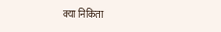क्या निकिता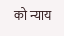को न्याय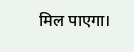मिल पाएगा।